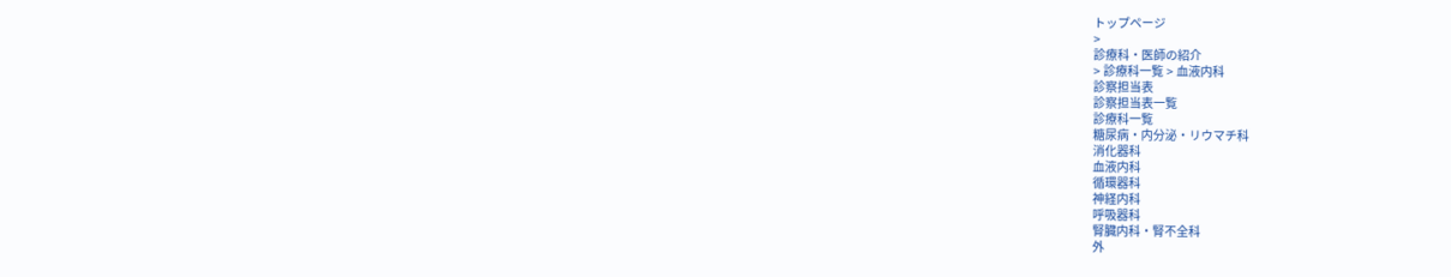トップページ
>
診療科・医師の紹介
> 診療科一覧 > 血液内科
診察担当表
診察担当表一覧
診療科一覧
糖尿病・内分泌・リウマチ科
消化器科
血液内科
循環器科
神経内科
呼吸器科
腎臓内科・腎不全科
外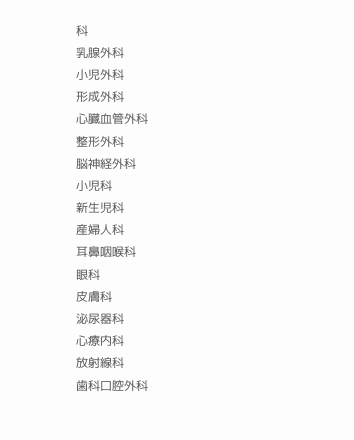科
乳腺外科
小児外科
形成外科
心臓血管外科
整形外科
脳神経外科
小児科
新生児科
産婦人科
耳鼻咽喉科
眼科
皮膚科
泌尿器科
心療内科
放射線科
歯科口腔外科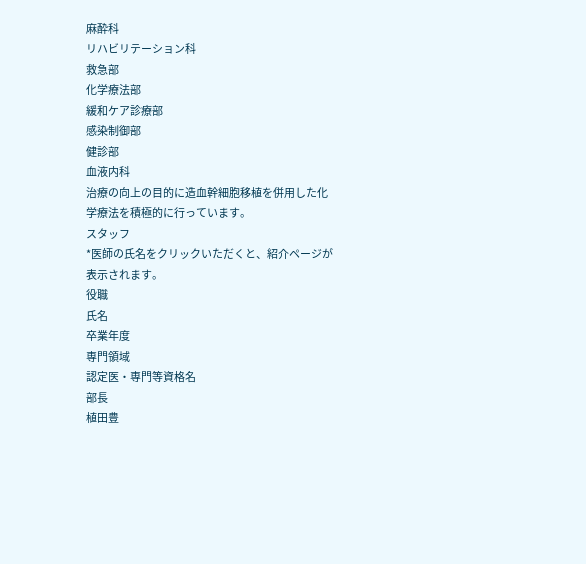麻酔科
リハビリテーション科
救急部
化学療法部
緩和ケア診療部
感染制御部
健診部
血液内科
治療の向上の目的に造血幹細胞移植を併用した化学療法を積極的に行っています。
スタッフ
*医師の氏名をクリックいただくと、紹介ページが表示されます。
役職
氏名
卒業年度
専門領域
認定医・専門等資格名
部長
植田豊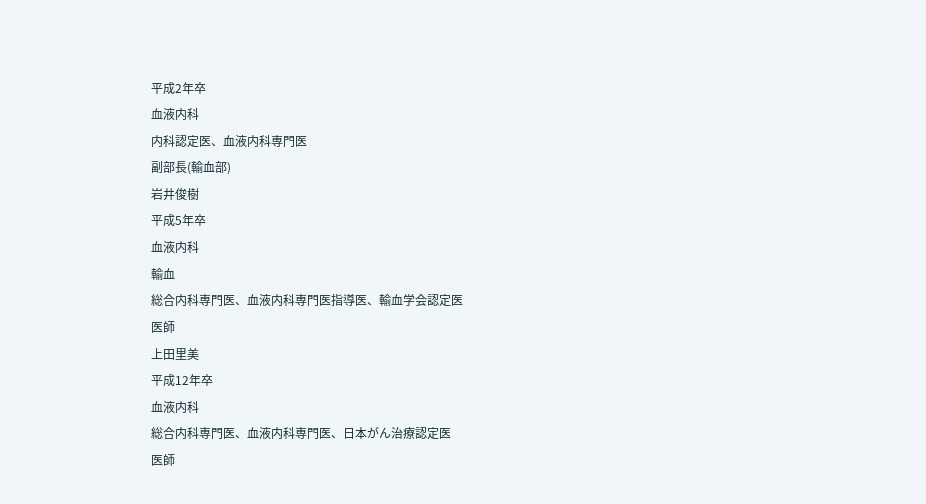平成2年卒
血液内科
内科認定医、血液内科専門医
副部長(輸血部)
岩井俊樹
平成5年卒
血液内科
輸血
総合内科専門医、血液内科専門医指導医、輸血学会認定医
医師
上田里美
平成12年卒
血液内科
総合内科専門医、血液内科専門医、日本がん治療認定医
医師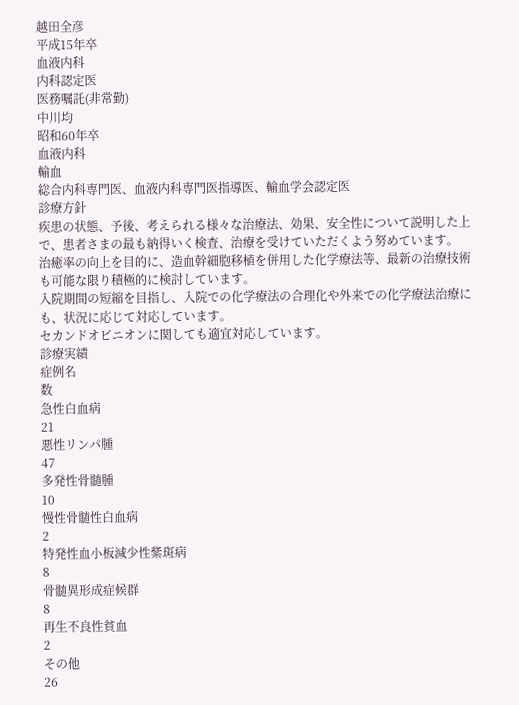越田全彦
平成15年卒
血液内科
内科認定医
医務嘱託(非常勤)
中川均
昭和60年卒
血液内科
輸血
総合内科専門医、血液内科専門医指導医、輸血学会認定医
診療方針
疾患の状態、予後、考えられる様々な治療法、効果、安全性について説明した上で、患者さまの最も納得いく検査、治療を受けていただくよう努めています。
治癒率の向上を目的に、造血幹細胞移植を併用した化学療法等、最新の治療技術も可能な限り積極的に検討しています。
入院期間の短縮を目指し、入院での化学療法の合理化や外来での化学療法治療にも、状況に応じて対応しています。
セカンドオピニオンに関しても適宜対応しています。
診療実績
症例名
数
急性白血病
21
悪性リンパ腫
47
多発性骨髄腫
10
慢性骨髄性白血病
2
特発性血小板減少性紫斑病
8
骨髄異形成症候群
8
再生不良性貧血
2
その他
26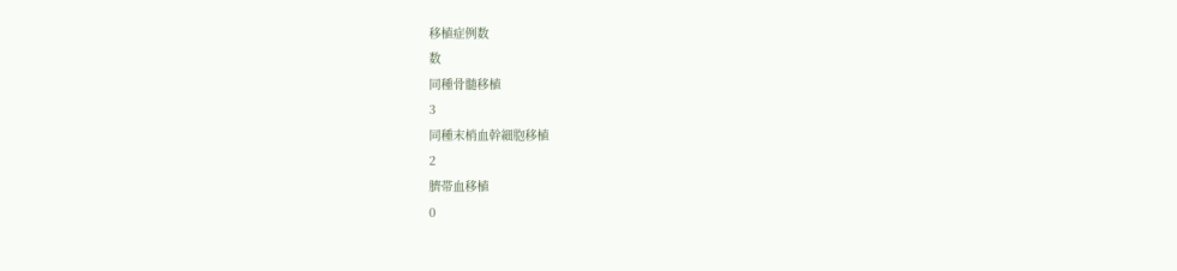移植症例数
数
同種骨髄移植
3
同種末梢血幹細胞移植
2
臍帯血移植
0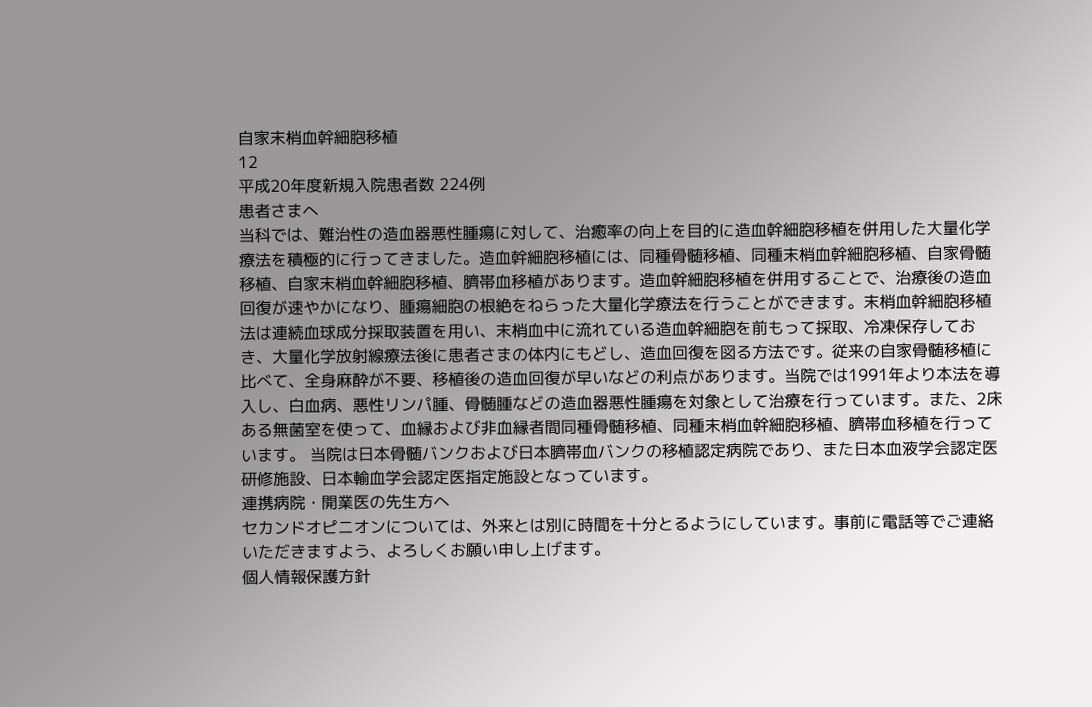自家末梢血幹細胞移植
12
平成20年度新規入院患者数 224例
患者さまへ
当科では、難治性の造血器悪性腫瘍に対して、治癒率の向上を目的に造血幹細胞移植を併用した大量化学療法を積極的に行ってきました。造血幹細胞移植には、同種骨髄移植、同種末梢血幹細胞移植、自家骨髄移植、自家末梢血幹細胞移植、臍帯血移植があります。造血幹細胞移植を併用することで、治療後の造血回復が速やかになり、腫瘍細胞の根絶をねらった大量化学療法を行うことができます。末梢血幹細胞移植法は連続血球成分採取装置を用い、末梢血中に流れている造血幹細胞を前もって採取、冷凍保存しておき、大量化学放射線療法後に患者さまの体内にもどし、造血回復を図る方法です。従来の自家骨髄移植に比べて、全身麻酔が不要、移植後の造血回復が早いなどの利点があります。当院では1991年より本法を導入し、白血病、悪性リンパ腫、骨髄腫などの造血器悪性腫瘍を対象として治療を行っています。また、2床ある無菌室を使って、血縁および非血縁者間同種骨髄移植、同種末梢血幹細胞移植、臍帯血移植を行っています。 当院は日本骨髄バンクおよび日本臍帯血バンクの移植認定病院であり、また日本血液学会認定医研修施設、日本輸血学会認定医指定施設となっています。
連携病院・開業医の先生方へ
セカンドオピニオンについては、外来とは別に時間を十分とるようにしています。事前に電話等でご連絡いただきますよう、よろしくお願い申し上げます。
個人情報保護方針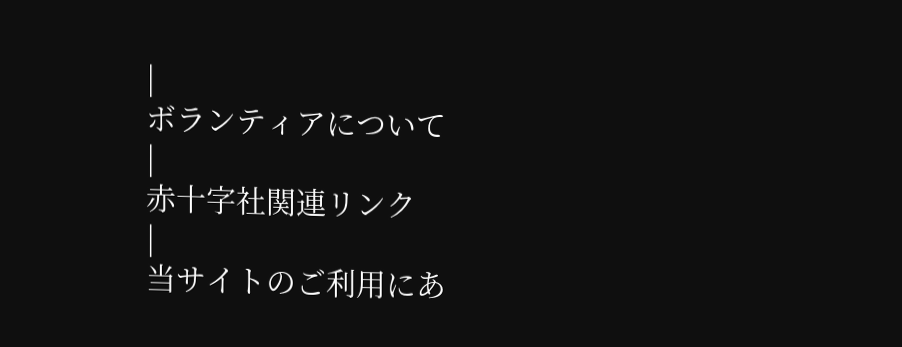|
ボランティアについて
|
赤十字社関連リンク
|
当サイトのご利用にあ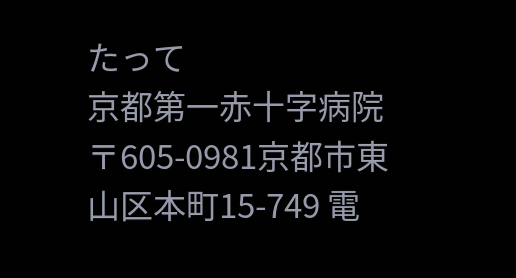たって
京都第一赤十字病院
〒605-0981京都市東山区本町15-749 電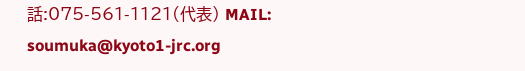話:075-561-1121(代表) MAIL:
soumuka@kyoto1-jrc.org